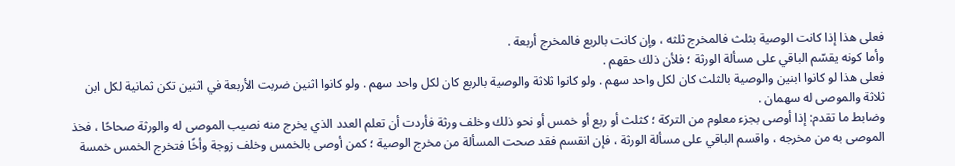فعلى هذا إذا كانت الوصية بثلث فالمخرج ثلثه ، وإن كانت بالربع فالمخرج أربعة .
وأما كونه يقسّم الباقي على مسألة الورثة ؛ فلأن ذلك حقهم .
فعلى هذا لو كانوا ابنين والوصية بالثلث كان لكل واحد سهم . ولو كانوا ثلاثة والوصية بالربع كان لكل واحد سهم . ولو كانوا اثنين ضربت الأربعة في اثنين تكن ثمانية لكل ابن ثلاثة والموصى له سهمان .
وضابط ما تقدم: إذا أوصى بجزء معلوم من التركة ؛ كثلث أو ربع أو خمس أو نحو ذلك وخلف ورثة فأردت أن تعلم العدد الذي يخرج منه نصيب الموصى له والورثة صحاحًا ، فخذ الموصى به من مخرجه ، واقسم الباقي على مسألة الورثة ، فإن انقسم فقد صحت المسألة من مخرج الوصية ؛ كمن أوصى بالخمس وخلف زوجة وأخًا فتخرج الخمس خمسة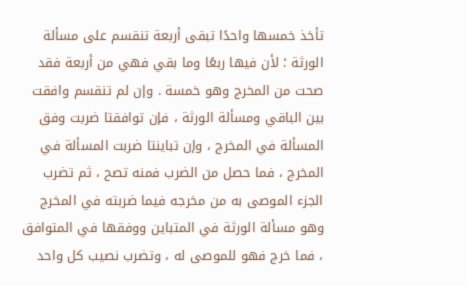تأخذ خمسها واحدًا تبقى أربعة تنقسم على مسألة الورثة ؛ لأن فيها ربعًا وما بقي فهي من أربعة فقد صحت من المخرج وهو خمسة . وإن لم تنقسم وافقت بين الباقي ومسألة الورثة ، فإن توافقتا ضربت وفق المسألة في المخرج ، وإن تباينتا ضربت المسألة في المخرج ، فما حصل من الضرب فمنه تصح ، ثم تضرب الجزء الموصى به من مخرجه فيما ضربته في المخرج وهو مسألة الورثة في المتباين ووفقها في المتوافق ، فما خرج فهو للموصى له ، وتضرب نصيب كل واحد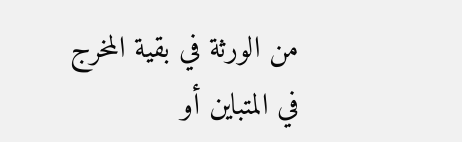من الورثة في بقية المخرج في المتباين أو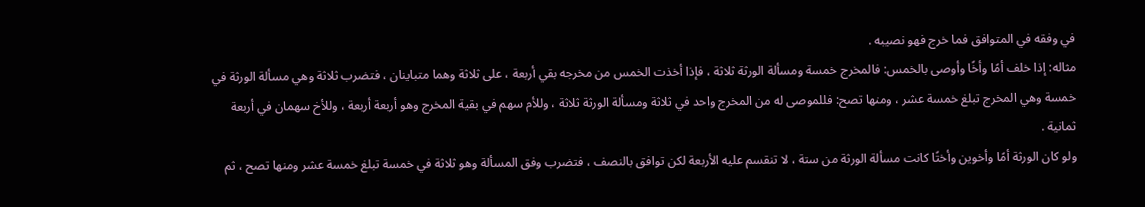في وفقه في المتوافق فما خرج فهو نصيبه .
مثاله: إذا خلف أمًا وأخًا وأوصى بالخمس: فالمخرج خمسة ومسألة الورثة ثلاثة ، فإذا أخذت الخمس من مخرجه بقي أربعة ، على ثلاثة وهما متباينان ، فتضرب ثلاثة وهي مسألة الورثة في خمسة وهي المخرج تبلغ خمسة عشر ، ومنها تصح: فللموصى له من المخرج واحد في ثلاثة ومسألة الورثة ثلاثة ، وللأم سهم في بقية المخرج وهو أربعة أربعة ، وللأخ سهمان في أربعة ثمانية .
ولو كان الورثة أمًا وأخوين وأختًا كانت مسألة الورثة من ستة ، لا تنقسم عليه الأربعة لكن توافق بالنصف ، فتضرب وفق المسألة وهو ثلاثة في خمسة تبلغ خمسة عشر ومنها تصح ، ثم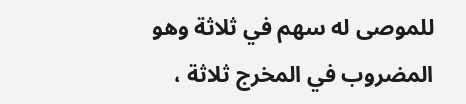للموصى له سهم في ثلاثة وهو المضروب في المخرج ثلاثة ،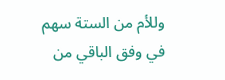وللأم من الستة سهم في وفق الباقي من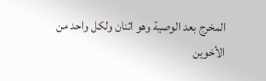المخرج بعد الوصية وهو اثنان ولكل واحد من الأخوين